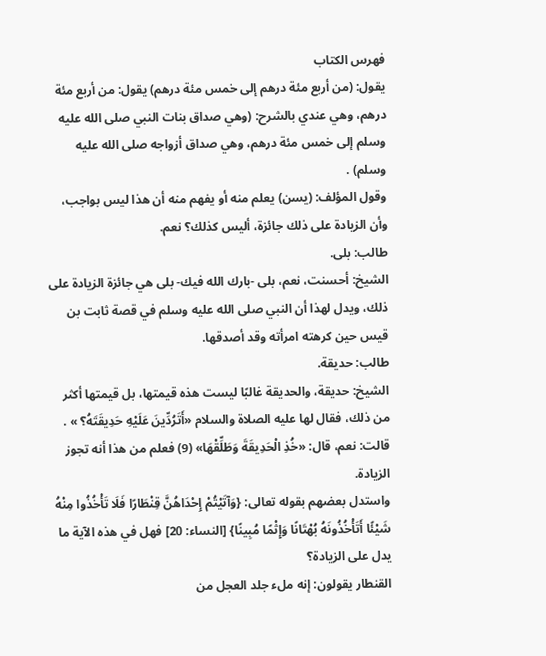فهرس الكتاب
يقول: (من أربع مئة درهم إلى خمس مئة درهم) يقول: من أربع مئة درهم، وهي عندي بالشرح: (وهي صداق بنات النبي صلى الله عليه وسلم إلى خمس مئة درهم، وهي صداق أزواجه صلى الله عليه وسلم) .
وقول المؤلف: (يسن) يعلم منه أو يفهم منه أن هذا ليس بواجب، وأن الزيادة على ذلك جائزة، أليس كذلك؟ نعم.
طالب: بلى.
الشيخ: أحسنت، نعم، بلى -بارك الله فيك- بلى هي جائزة الزيادة على ذلك، ويدل لهذا أن النبي صلى الله عليه وسلم في قصة ثابت بن قيس حين كرهته امرأته وقد أصدقها.
طالب: حديقة.
الشيخ: حديقة، والحديقة غالبًا ليست هذه قيمتها، بل قيمتها أكثر من ذلك، فقال لها عليه الصلاة والسلام «أَتَرُدِّينَ عَلَيْهِ حَدِيقَتَهُ؟ » . قالت: نعم، قال: «خُذِ الْحَدِيقَةَ وَطَلِّقْهَا» (9) فعلم من هذا أنه تجوز الزيادة.
واستدل بعضهم بقوله تعالى: {وَآتَيْتُمْ إِحْدَاهُنَّ قِنْطَارًا فَلَا تَأْخُذُوا مِنْهُ شَيْئًا أَتَأْخُذُونَهُ بُهْتَانًا وَإِثْمًا مُبِينًا} [النساء: 20] فهل في هذه الآية ما يدل على الزيادة؟
القنطار يقولون: إنه ملء جلد العجل من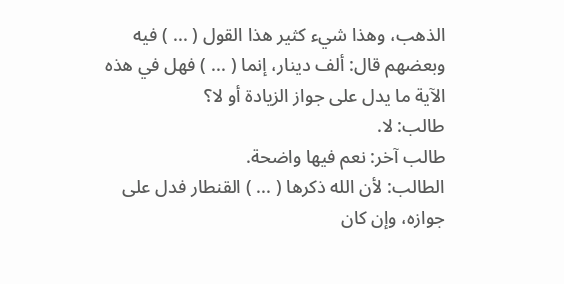الذهب، وهذا شيء كثير هذا القول ( ... ) فيه وبعضهم قال: ألف دينار، إنما ( ... ) فهل في هذه الآية ما يدل على جواز الزيادة أو لا؟
طالب: لا.
طالب آخر: نعم فيها واضحة.
الطالب: لأن الله ذكرها ( ... ) القنطار فدل على جوازه، وإن كان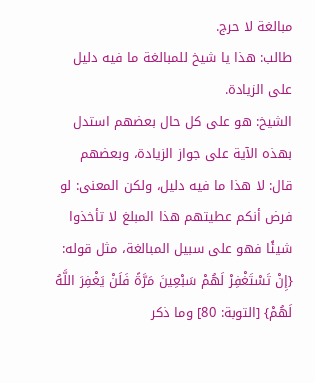مبالغة لا حرج.
طالب: هذا يا شيخ للمبالغة ما فيه دليل على الزيادة.
الشيخ: هو على كل حال بعضهم استدل بهذه الآية على جواز الزيادة، وبعضهم قال: لا هذا ما فيه دليل، ولكن المعنى: لو فرض أنكم عطيتهم هذا المبلغ لا تأخذوا شيئًا فهو على سبيل المبالغة، مثل قوله: {إِنْ تَسْتَغْفِرْ لَهُمْ سَبْعِينَ مَرَّةً فَلَنْ يَغْفِرَ اللَّهُ لَهُمْ} [التوبة: 80] وما ذكر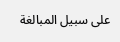على سبيل المبالغة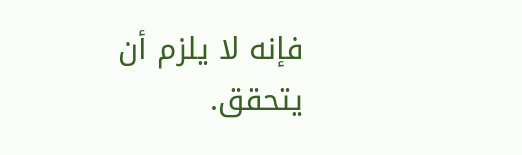فإنه لا يلزم أن يتحقق.